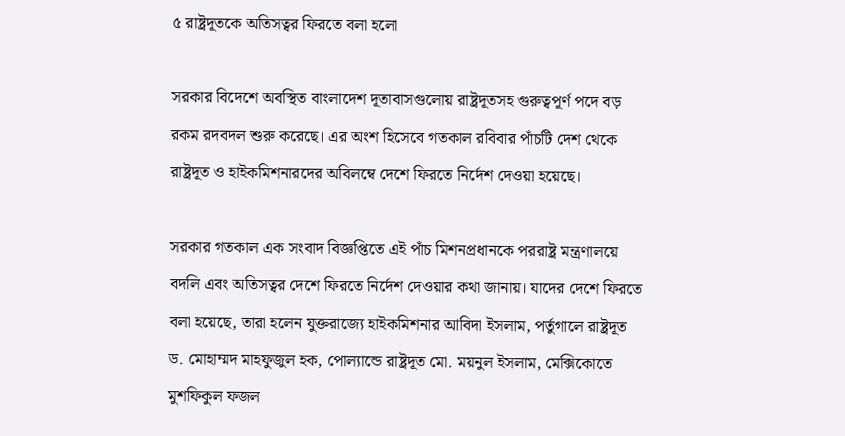৫ রাষ্ট্রদূতকে অতিসত্বর ফিরতে বলা হলো

সরকার বিদেশে অবস্থিত বাংলাদেশ দূতাবাসগুলোয় রাষ্ট্রদূতসহ গুরুত্বপূর্ণ পদে বড় রকম রদবদল শুরু করেছে। এর অংশ হিসেবে গতকাল রবিবার পাঁচটি দেশ থেকে রাষ্ট্রদূত ও হাইকমিশনারদের অবিলম্বে দেশে ফিরতে নির্দেশ দেওয়া হয়েছে।

সরকার গতকাল এক সংবাদ বিজ্ঞপ্তিতে এই পাঁচ মিশনপ্রধানকে পররাষ্ট্র মন্ত্রণালয়ে বদলি এবং অতিসত্বর দেশে ফিরতে নির্দেশ দেওয়ার কথা জানায়। যাদের দেশে ফিরতে বলা হয়েছে, তারা হলেন যুক্তরাজ্যে হাইকমিশনার আবিদা ইসলাম, পর্তুগালে রাষ্ট্রদূত ড. মোহাম্মদ মাহফুজুল হক, পোল্যান্ডে রাষ্ট্রদূত মো. ময়নুল ইসলাম, মেক্সিকোতে মুশফিকুল ফজল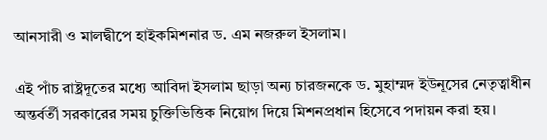আনসারী ও মালদ্বীপে হাইকমিশনার ড. এম নজরুল ইসলাম।

এই পাঁচ রাষ্ট্রদূতের মধ্যে আবিদা ইসলাম ছাড়া অন্য চারজনকে ড. মুহাম্মদ ইউনূসের নেতৃত্বাধীন অন্তর্বর্তী সরকারের সময় চুক্তিভিত্তিক নিয়োগ দিয়ে মিশনপ্রধান হিসেবে পদায়ন করা হয়।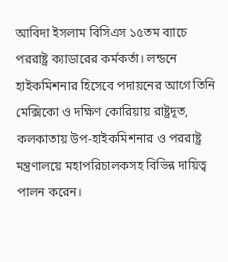আবিদা ইসলাম বিসিএস ১৫তম ব্যাচে পররাষ্ট্র ক্যাডারের কর্মকর্তা। লন্ডনে হাইকমিশনার হিসেবে পদায়নের আগে তিনি মেক্সিকো ও দক্ষিণ কোরিয়ায় রাষ্ট্রদূত, কলকাতায় উপ-হাইকমিশনার ও পররাষ্ট্র মন্ত্রণালয়ে মহাপরিচালকসহ বিভিন্ন দায়িত্ব পালন করেন।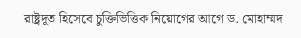রাষ্ট্রদূত হিসেবে চুক্তিভিত্তিক নিয়োগের আগে ড. মোহাম্মদ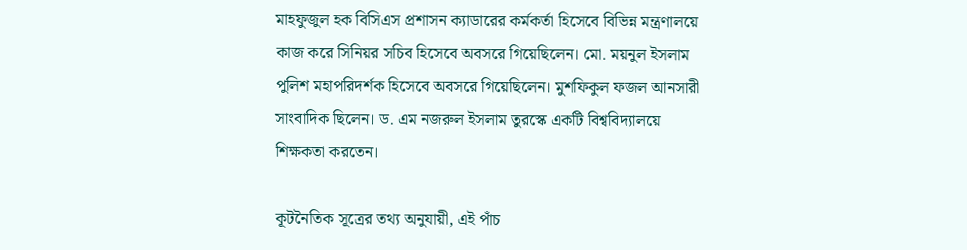মাহফুজুল হক বিসিএস প্রশাসন ক্যাডারের কর্মকর্তা হিসেবে বিভিন্ন মন্ত্রণালয়ে কাজ করে সিনিয়র সচিব হিসেবে অবসরে গিয়েছিলেন। মো. ময়নুল ইসলাম পুলিশ মহাপরিদর্শক হিসেবে অবসরে গিয়েছিলেন। মুশফিকুল ফজল আনসারী সাংবাদিক ছিলেন। ড. এম নজরুল ইসলাম তুরস্কে একটি বিশ্ববিদ্যালয়ে শিক্ষকতা করতেন।

কূটনৈতিক সূত্রের তথ্য অনুযায়ী, এই পাঁচ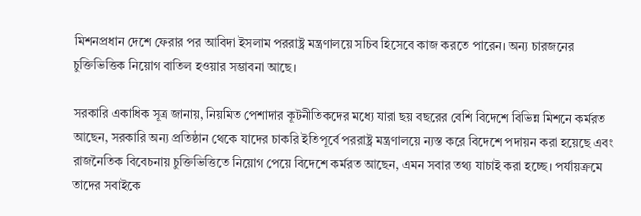মিশনপ্রধান দেশে ফেরার পর আবিদা ইসলাম পররাষ্ট্র মন্ত্রণালয়ে সচিব হিসেবে কাজ করতে পারেন। অন্য চারজনের চুক্তিভিত্তিক নিয়োগ বাতিল হওয়ার সম্ভাবনা আছে।

সরকারি একাধিক সূত্র জানায়, নিয়মিত পেশাদার কূটনীতিকদের মধ্যে যারা ছয় বছরের বেশি বিদেশে বিভিন্ন মিশনে কর্মরত আছেন, সরকারি অন্য প্রতিষ্ঠান থেকে যাদের চাকরি ইতিপূর্বে পররাষ্ট্র মন্ত্রণালয়ে ন্যস্ত করে বিদেশে পদায়ন করা হয়েছে এবং রাজনৈতিক বিবেচনায় চুক্তিভিত্তিতে নিয়োগ পেয়ে বিদেশে কর্মরত আছেন, এমন সবার তথ্য যাচাই করা হচ্ছে। পর্যায়ক্রমে তাদের সবাইকে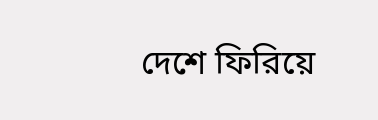দেশে ফিরিয়ে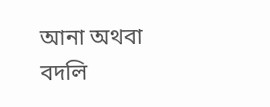আনা অথবা বদলি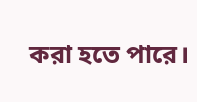করা হতে পারে।